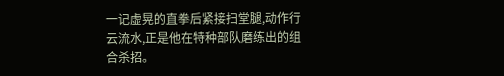一记虚晃的直拳后紧接扫堂腿,动作行云流水,正是他在特种部队磨练出的组合杀招。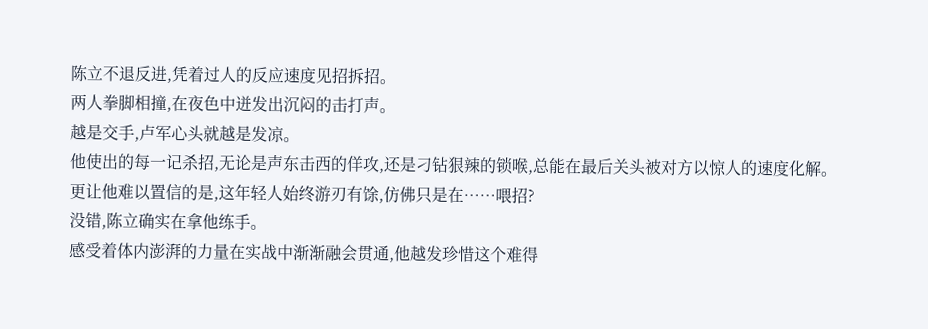陈立不退反进,凭着过人的反应速度见招拆招。
两人拳脚相撞,在夜色中迸发出沉闷的击打声。
越是交手,卢军心头就越是发凉。
他使出的每一记杀招,无论是声东击西的佯攻,还是刁钻狠辣的锁喉,总能在最后关头被对方以惊人的速度化解。
更让他难以置信的是,这年轻人始终游刃有馀,仿佛只是在……喂招?
没错,陈立确实在拿他练手。
感受着体内澎湃的力量在实战中渐渐融会贯通,他越发珍惜这个难得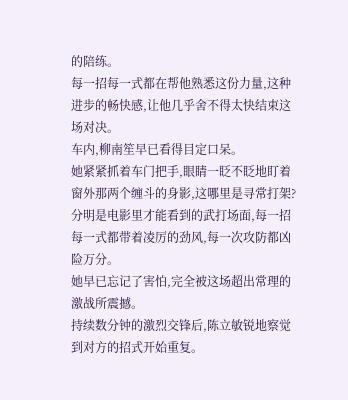的陪练。
每一招每一式都在帮他熟悉这份力量,这种进步的畅快感,让他几乎舍不得太快结束这场对决。
车内,柳南笙早已看得目定口呆。
她紧紧抓着车门把手,眼睛一眨不眨地盯着窗外那两个缠斗的身影,这哪里是寻常打架?
分明是电影里才能看到的武打场面,每一招每一式都带着凌厉的劲风,每一次攻防都凶险万分。
她早已忘记了害怕,完全被这场超出常理的激战所震撼。
持续数分钟的激烈交锋后,陈立敏锐地察觉到对方的招式开始重复。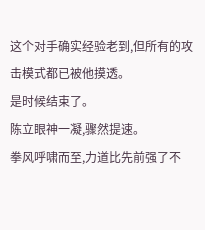这个对手确实经验老到,但所有的攻击模式都已被他摸透。
是时候结束了。
陈立眼神一凝,骤然提速。
拳风呼啸而至,力道比先前强了不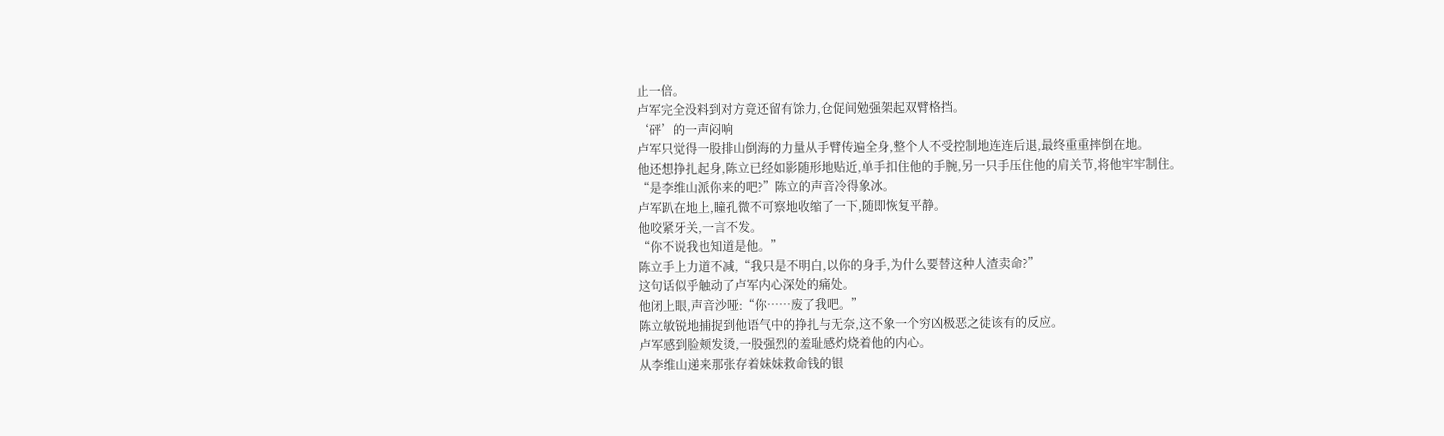止一倍。
卢军完全没料到对方竟还留有馀力,仓促间勉强架起双臂格挡。
‘砰’的一声闷响
卢军只觉得一股排山倒海的力量从手臂传遍全身,整个人不受控制地连连后退,最终重重摔倒在地。
他还想挣扎起身,陈立已经如影随形地贴近,单手扣住他的手腕,另一只手压住他的肩关节,将他牢牢制住。
“是李维山派你来的吧?”陈立的声音冷得象冰。
卢军趴在地上,瞳孔微不可察地收缩了一下,随即恢复平静。
他咬紧牙关,一言不发。
“你不说我也知道是他。”
陈立手上力道不减,“我只是不明白,以你的身手,为什么要替这种人渣卖命?”
这句话似乎触动了卢军内心深处的痛处。
他闭上眼,声音沙哑:“你……废了我吧。”
陈立敏锐地捕捉到他语气中的挣扎与无奈,这不象一个穷凶极恶之徒该有的反应。
卢军感到脸颊发烫,一股强烈的羞耻感灼烧着他的内心。
从李维山递来那张存着妹妹救命钱的银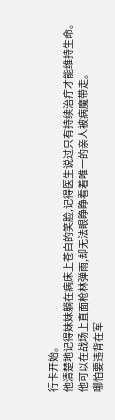行卡开始。
他清楚地记得妹妹躺在病床上苍白的笑脸,记得医生说过只有持续治疔才能维持生命。
他可以在战场上直面枪林弹雨,却无法眼睁睁看着唯一的亲人被病魔带走。
哪怕要违背在军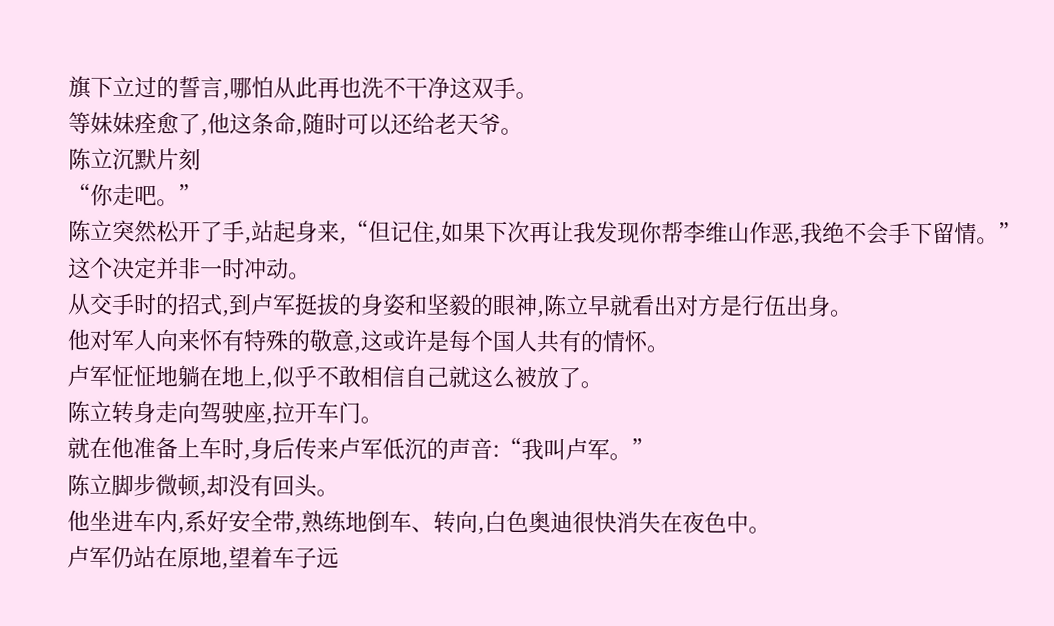旗下立过的誓言,哪怕从此再也洗不干净这双手。
等妹妹痊愈了,他这条命,随时可以还给老天爷。
陈立沉默片刻
“你走吧。”
陈立突然松开了手,站起身来,“但记住,如果下次再让我发现你帮李维山作恶,我绝不会手下留情。”
这个决定并非一时冲动。
从交手时的招式,到卢军挺拔的身姿和坚毅的眼神,陈立早就看出对方是行伍出身。
他对军人向来怀有特殊的敬意,这或许是每个国人共有的情怀。
卢军怔怔地躺在地上,似乎不敢相信自己就这么被放了。
陈立转身走向驾驶座,拉开车门。
就在他准备上车时,身后传来卢军低沉的声音:“我叫卢军。”
陈立脚步微顿,却没有回头。
他坐进车内,系好安全带,熟练地倒车、转向,白色奥迪很快消失在夜色中。
卢军仍站在原地,望着车子远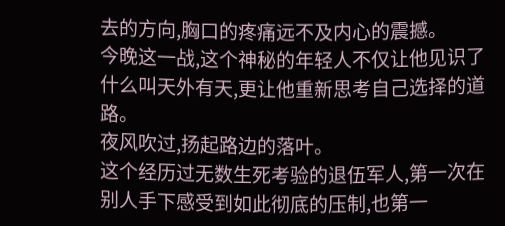去的方向,胸口的疼痛远不及内心的震撼。
今晚这一战,这个神秘的年轻人不仅让他见识了什么叫天外有天,更让他重新思考自己选择的道路。
夜风吹过,扬起路边的落叶。
这个经历过无数生死考验的退伍军人,第一次在别人手下感受到如此彻底的压制,也第一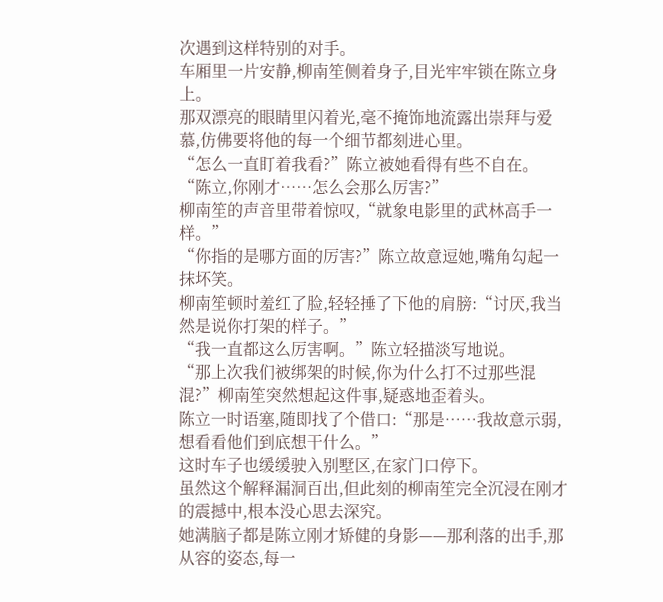次遇到这样特别的对手。
车厢里一片安静,柳南笙侧着身子,目光牢牢锁在陈立身上。
那双漂亮的眼睛里闪着光,毫不掩饰地流露出崇拜与爱慕,仿佛要将他的每一个细节都刻进心里。
“怎么一直盯着我看?”陈立被她看得有些不自在。
“陈立,你刚才……怎么会那么厉害?”
柳南笙的声音里带着惊叹,“就象电影里的武林高手一样。”
“你指的是哪方面的厉害?”陈立故意逗她,嘴角勾起一抹坏笑。
柳南笙顿时羞红了脸,轻轻捶了下他的肩膀:“讨厌,我当然是说你打架的样子。”
“我一直都这么厉害啊。”陈立轻描淡写地说。
“那上次我们被绑架的时候,你为什么打不过那些混混?”柳南笙突然想起这件事,疑惑地歪着头。
陈立一时语塞,随即找了个借口:“那是……我故意示弱,想看看他们到底想干什么。”
这时车子也缓缓驶入别墅区,在家门口停下。
虽然这个解释漏洞百出,但此刻的柳南笙完全沉浸在刚才的震撼中,根本没心思去深究。
她满脑子都是陈立刚才矫健的身影——那利落的出手,那从容的姿态,每一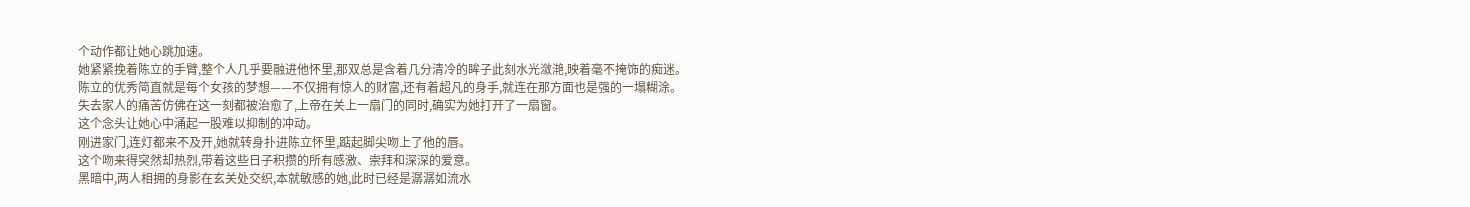个动作都让她心跳加速。
她紧紧挽着陈立的手臂,整个人几乎要融进他怀里,那双总是含着几分清冷的眸子此刻水光潋滟,映着毫不掩饰的痴迷。
陈立的优秀简直就是每个女孩的梦想——不仅拥有惊人的财富,还有着超凡的身手,就连在那方面也是强的一塌糊涂。
失去家人的痛苦仿佛在这一刻都被治愈了,上帝在关上一扇门的同时,确实为她打开了一扇窗。
这个念头让她心中涌起一股难以抑制的冲动。
刚进家门,连灯都来不及开,她就转身扑进陈立怀里,踮起脚尖吻上了他的唇。
这个吻来得突然却热烈,带着这些日子积攒的所有感激、崇拜和深深的爱意。
黑暗中,两人相拥的身影在玄关处交织,本就敏感的她,此时已经是潺潺如流水